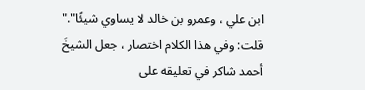ابن علي ، وعمرو بن خالد لا يساوي شيئًا"."
قلت: وفي هذا الكلام اختصار ، جعل الشيخَ أحمد شاكر في تعليقه على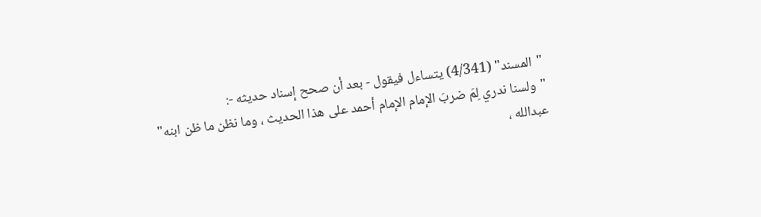"المسند" (4/341) يتساءل فيقول - بعد أن صحح إسناد حديثه -:
"ولسنا ندري لِمَ ضربَ الإمام الإمام أحمد على هذا الحديث ، وما نظن ما ظن ابنه"
عبدالله ،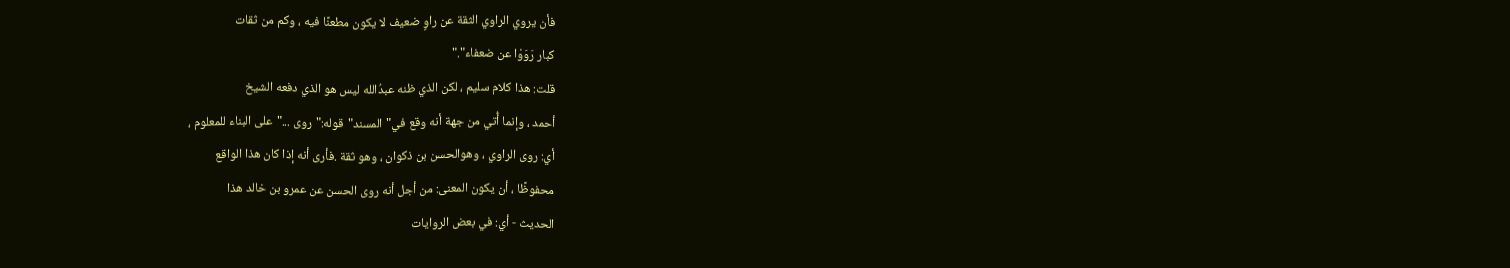فأن يروي الراوي الثقة عن راوٍ ضعيف لا يكون مطعنًا فيه ، وكم من ثقات
كبار رَوَوْا عن ضعفاء"."
قلت: هذا كلام سليم ، لكن الذي ظنه عبدُالله ليس هو الذي دفعه الشيخ
أحمد ، وإنما أُتي من جهة أنه وقع في"المسند"قوله:"روى ..."على البناء للمعلوم ،
أي: روى الراوي ، وهوالحسن بن ذكوان ، وهو ثقة .فأرى أنه إذا كان هذا الواقع
محفوظًا ، أن يكون المعنى: من أجل أنه روى الحسن عن عمرو بن خالد هذا
الحديث - أي: في بعض الروايات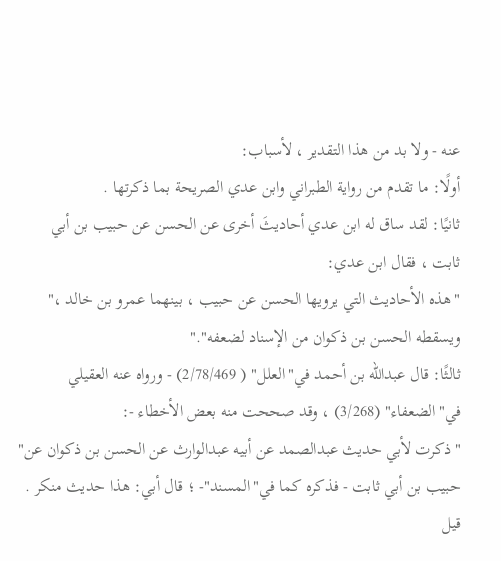عنه - ولا بد من هذا التقدير ، لأسباب:
أولًا: ما تقدم من رواية الطبراني وابن عدي الصريحة بما ذكرتها .
ثانيًا: لقد ساق له ابن عدي أحاديثَ أخرى عن الحسن عن حبيب بن أبي
ثابت ، فقال ابن عدي:
"هذه الأحاديث التي يرويها الحسن عن حبيب ، بينهما عمرو بن خالد ،"
ويسقطه الحسن بن ذكوان من الإسناد لضعفه"."
ثالثًا: قال عبدالله بن أحمد في"العلل" ( 2/78/469) - ورواه عنه العقيلي
في"الضعفاء" (3/268) ، وقد صححت منه بعض الأخطاء -:
"ذكرت لأبي حديث عبدالصمد عن أبيه عبدالوارث عن الحسن بن ذكوان عن"
حبيب بن أبي ثابت - فذكره كما في"المسند"- ؛ قال أبي: هذا حديث منكر . قيل